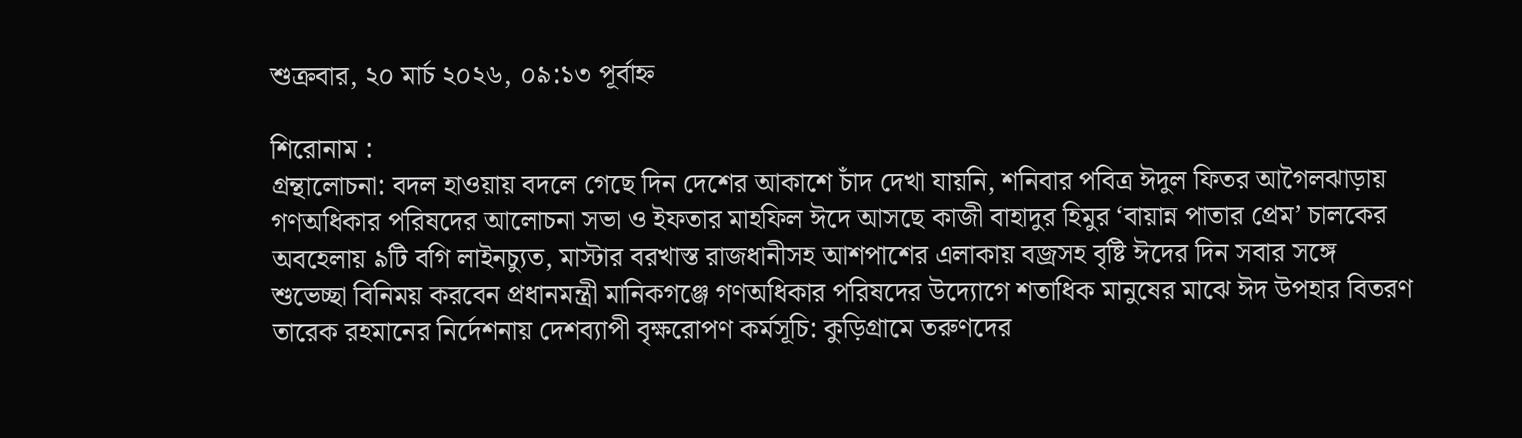শুক্রবার, ২০ মার্চ ২০২৬, ০৯:১৩ পূর্বাহ্ন

শিরোনাম :
গ্রন্থালোচনা: বদল হাওয়ায় বদলে গেছে দিন দেশের আকাশে চাঁদ দেখা যায়নি, শনিবার পবিত্র ঈদুল ফিতর আগৈলঝাড়ায় গণঅধিকার পরিষদের আলোচনা সভা ও ইফতার মাহফিল ঈদে আসছে কাজী বাহাদুর হিমুর ‘বায়ান্ন পাতার প্রেম’ চালকের অবহেলায় ৯টি বগি লাইনচ্যুত, মাস্টার বরখাস্ত রাজধানীসহ আশপাশের এলাকায় বজ্রসহ বৃষ্টি ঈদের দিন সবার সঙ্গে শুভেচ্ছা বিনিময় করবেন প্রধানমন্ত্রী মানিকগঞ্জে গণঅধিকার পরিষদের উদ্যোগে শতাধিক মানুষের মাঝে ঈদ উপহার বিতরণ তারেক রহমানের নির্দেশনায় দেশব্যাপী বৃক্ষরোপণ কর্মসূচি: কুড়িগ্রামে তরুণদের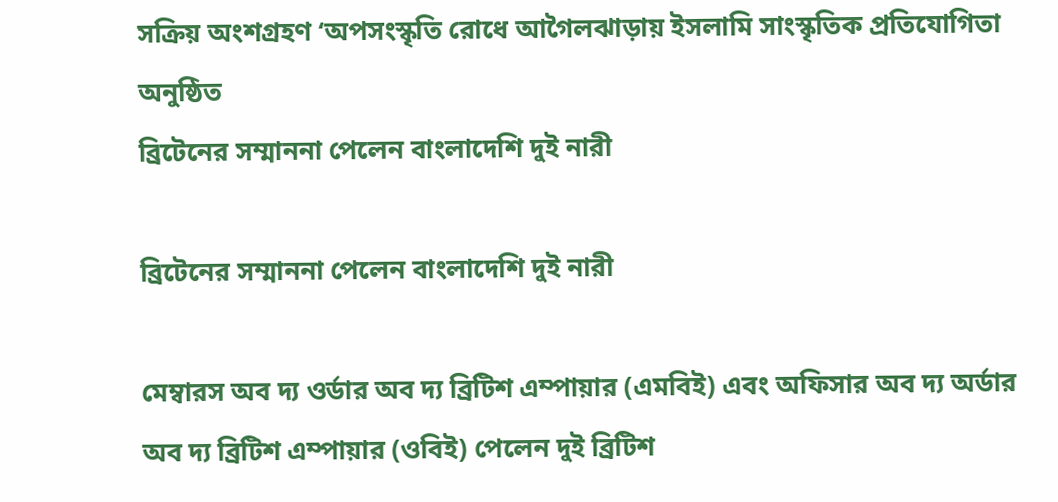সক্রিয় অংশগ্রহণ ‘অপসংস্কৃতি রোধে আগৈলঝাড়ায় ইসলামি সাংস্কৃতিক প্রতিযোগিতা অনুষ্ঠিত
ব্রিটেনের সম্মাননা পেলেন বাংলাদেশি দুই নারী

ব্রিটেনের সম্মাননা পেলেন বাংলাদেশি দুই নারী

মেম্বারস অব দ্য ওর্ডার অব দ্য ব্রিটিশ এম্পায়ার (এমবিই) এবং অফিসার অব দ্য অর্ডার অব দ্য ব্রিটিশ এম্পায়ার (ওবিই) পেলেন দুই ব্রিটিশ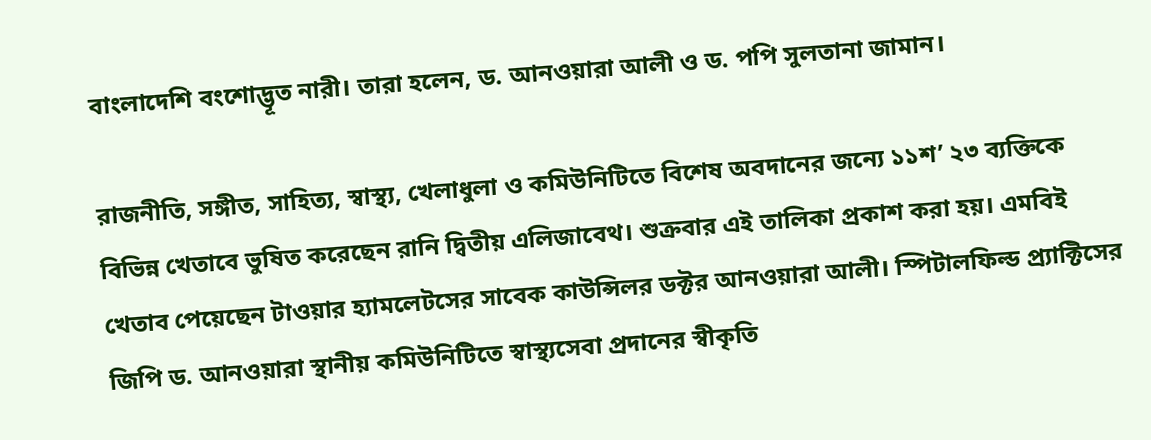বাংলাদেশি বংশোদ্ভূত নারী। তারা হলেন, ড. আনওয়ারা আলী ও ড. পপি সুলতানা জামান।

রাজনীতি, সঙ্গীত, সাহিত্য, স্বাস্থ্য, খেলাধুলা ও কমিউনিটিতে বিশেষ অবদানের জন্যে ১১শ’ ২৩ ব্যক্তিকে বিভিন্ন খেতাবে ভুষিত করেছেন রানি দ্বিতীয় এলিজাবেথ। শুক্রবার এই তালিকা প্রকাশ করা হয়। এমবিই খেতাব পেয়েছেন টাওয়ার হ্যামলেটসের সাবেক কাউন্সিলর ডক্টর আনওয়ারা আলী। স্পিটালফিল্ড প্র্যাক্টিসের জিপি ড. আনওয়ারা স্থানীয় কমিউনিটিতে স্বাস্থ্যসেবা প্রদানের স্বীকৃতি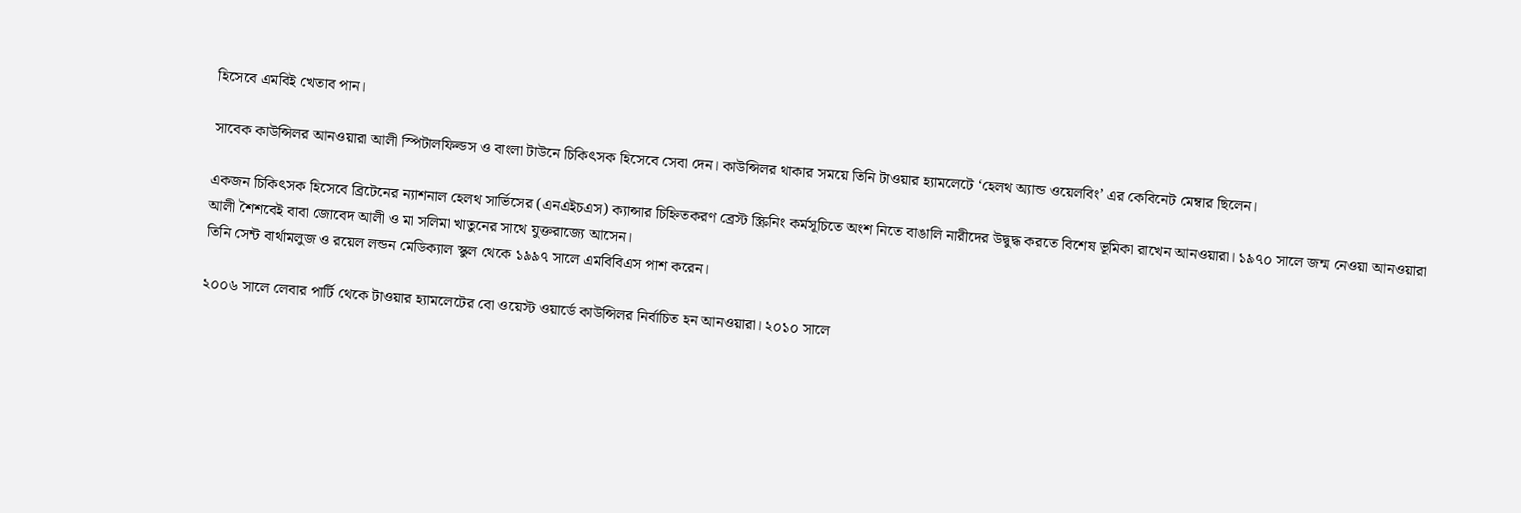হিসেবে এমবিই খেতাব পান।

সাবেক কাউন্সিলর আনওয়ারা আলী স্পিটালফিল্ডস ও বাংলা টাউনে চিকিৎসক হিসেবে সেবা দেন। কাউন্সিলর থাকার সময়ে তিনি টাওয়ার হ্যামলেটে ‘হেলথ অ্যান্ড ওয়েলবিং’ এর কেবিনেট মেম্বার ছিলেন।

একজন চিকিৎসক হিসেবে ব্রিটেনের ন্যাশনাল হেলথ সার্ভিসের (এনএইচএস) ক্যান্সার চিহ্নিতকরণ ব্রেস্ট স্ক্রিনিং কর্মসূচিতে অংশ নিতে বাঙালি নারীদের উদ্বুদ্ধ করতে বিশেষ ভূমিকা রাখেন আনওয়ারা। ১৯৭০ সালে জন্ম নেওয়া আনওয়ারা আলী শৈশবেই বাবা জোবেদ আলী ও মা সলিমা খাতুনের সাথে যুক্তরাজ্যে আসেন।
তিনি সেন্ট বার্থামলুজ ও রয়েল লন্ডন মেডিক্যাল স্কুল থেকে ১৯৯৭ সালে এমবিবিএস পাশ করেন।

২০০৬ সালে লেবার পার্টি থেকে টাওয়ার হ্যামলেটের বো ওয়েস্ট ওয়ার্ডে কাউন্সিলর নির্বাচিত হন আনওয়ারা। ২০১০ সালে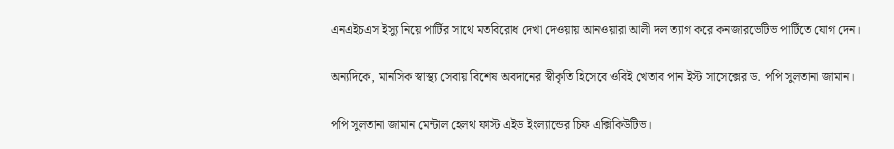এনএইচএস ইস্যু নিয়ে পার্টির সাথে মতবিরোধ দেখা দেওয়ায় আনওয়ারা আলী দল ত্যাগ করে কনজারভেটিভ পার্টিতে যোগ দেন।

অন্যদিকে, মানসিক স্বাস্থ্য সেবায় বিশেষ অবদানের স্বীকৃতি হিসেবে ওবিই খেতাব পান ইস্ট সাসেক্সের ড. পপি সুলতানা জামান।

পপি সুলতানা জামান মেন্টাল হেলথ ফাস্ট এইড ইংল্যান্ডের চিফ এক্সিকিউটিভ।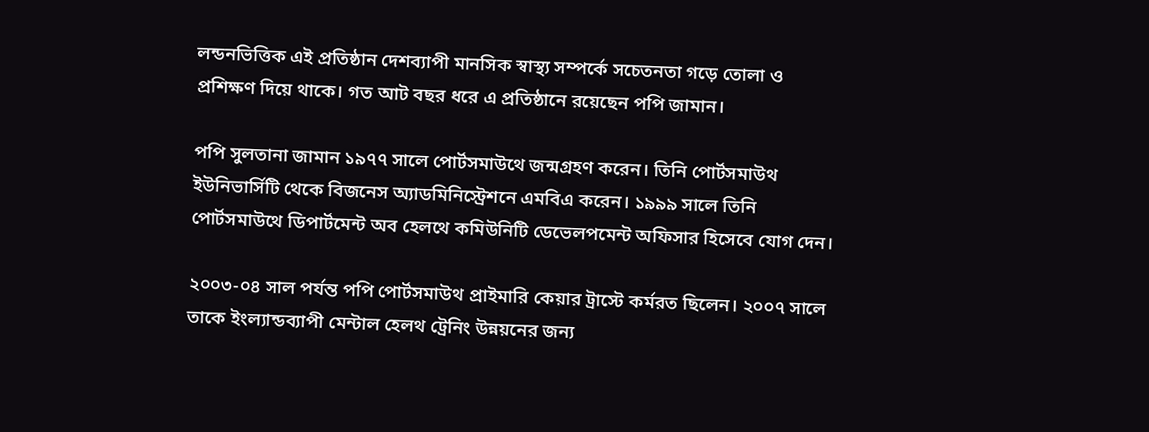লন্ডনভিত্তিক এই প্রতিষ্ঠান দেশব্যাপী মানসিক স্বাস্থ্য সম্পর্কে সচেতনতা গড়ে তোলা ও প্রশিক্ষণ দিয়ে থাকে। গত আট বছর ধরে এ প্রতিষ্ঠানে রয়েছেন পপি জামান।

পপি সুলতানা জামান ১৯৭৭ সালে পোর্টসমাউথে জন্মগ্রহণ করেন। তিনি পোর্টসমাউথ ইউনিভার্সিটি থেকে বিজনেস অ্যাডমিনিস্ট্রেশনে এমবিএ করেন। ১৯৯৯ সালে তিনি পোর্টসমাউথে ডিপার্টমেন্ট অব হেলথে কমিউনিটি ডেভেলপমেন্ট অফিসার হিসেবে যোগ দেন।

২০০৩-০৪ সাল পর্যন্ত পপি পোর্টসমাউথ প্রাইমারি কেয়ার ট্রাস্টে কর্মরত ছিলেন। ২০০৭ সালে তাকে ইংল্যান্ডব্যাপী মেন্টাল হেলথ ট্রেনিং উন্নয়নের জন্য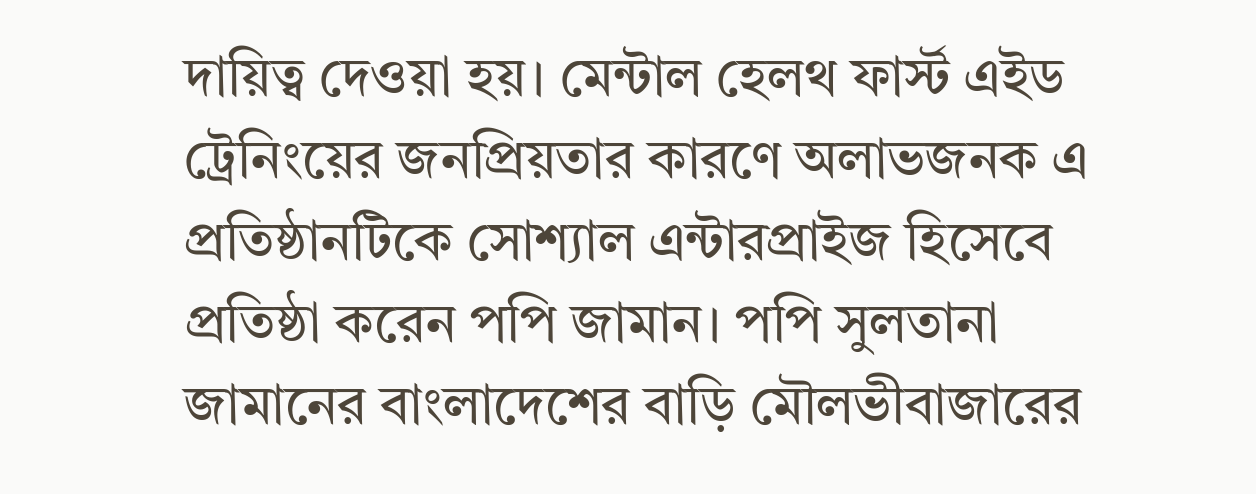দায়িত্ব দেওয়া হয়। মেন্টাল হেলথ ফার্স্ট এইড ট্রেনিংয়ের জনপ্রিয়তার কারণে অলাভজনক এ প্রতিষ্ঠানটিকে সোশ্যাল এন্টারপ্রাইজ হিসেবে প্রতিষ্ঠা করেন পপি জামান। পপি সুলতানা জামানের বাংলাদেশের বাড়ি মৌলভীবাজারের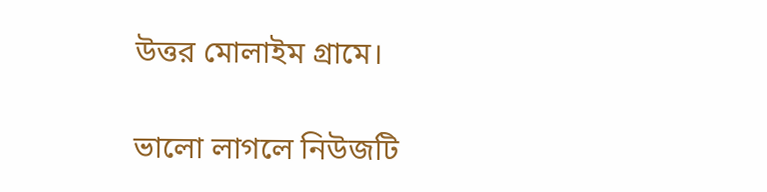উত্তর মোলাইম গ্রামে।

ভালো লাগলে নিউজটি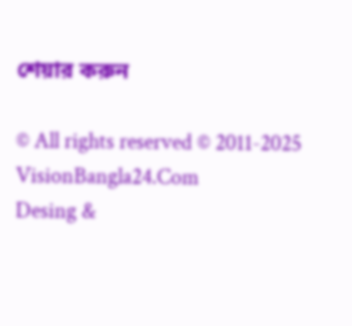শেয়ার করুন

© All rights reserved © 2011-2025 VisionBangla24.Com
Desing &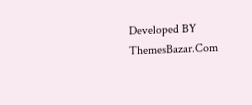Developed BY ThemesBazar.Com